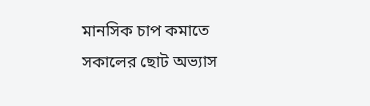মানসিক চাপ কমাতে সকালের ছোট অভ্যাস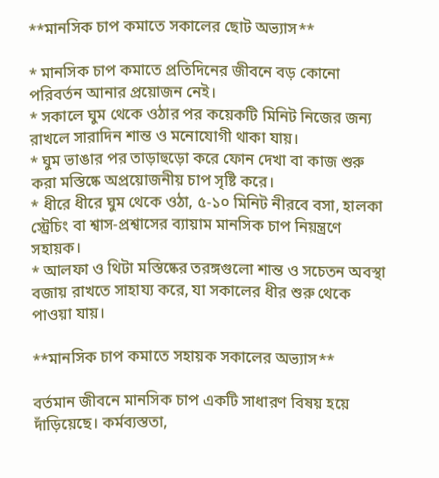**মানসিক চাপ কমাতে সকালের ছোট অভ্যাস**

* মানসিক চাপ কমাতে প্রতিদিনের জীবনে বড় কোনো পরিবর্তন আনার প্রয়োজন নেই।
* সকালে ঘুম থেকে ওঠার পর কয়েকটি মিনিট নিজের জন্য রাখলে সারাদিন শান্ত ও মনোযোগী থাকা যায়।
* ঘুম ভাঙার পর তাড়াহুড়ো করে ফোন দেখা বা কাজ শুরু করা মস্তিষ্কে অপ্রয়োজনীয় চাপ সৃষ্টি করে।
* ধীরে ধীরে ঘুম থেকে ওঠা, ৫-১০ মিনিট নীরবে বসা, হালকা স্ট্রেচিং বা শ্বাস-প্রশ্বাসের ব্যায়াম মানসিক চাপ নিয়ন্ত্রণে সহায়ক।
* আলফা ও থিটা মস্তিষ্কের তরঙ্গগুলো শান্ত ও সচেতন অবস্থা বজায় রাখতে সাহায্য করে, যা সকালের ধীর শুরু থেকে পাওয়া যায়।

**মানসিক চাপ কমাতে সহায়ক সকালের অভ্যাস**

বর্তমান জীবনে মানসিক চাপ একটি সাধারণ বিষয় হয়ে দাঁড়িয়েছে। কর্মব্যস্ততা,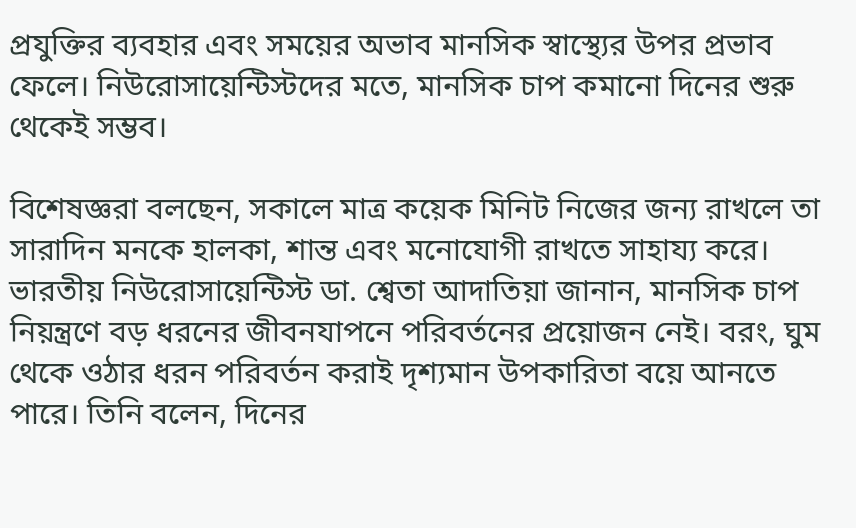প্রযুক্তির ব্যবহার এবং সময়ের অভাব মানসিক স্বাস্থ্যের উপর প্রভাব ফেলে। নিউরোসায়েন্টিস্টদের মতে, মানসিক চাপ কমানো দিনের শুরু থেকেই সম্ভব।

বিশেষজ্ঞরা বলছেন, সকালে মাত্র কয়েক মিনিট নিজের জন্য রাখলে তা সারাদিন মনকে হালকা, শান্ত এবং মনোযোগী রাখতে সাহায্য করে। ভারতীয় নিউরোসায়েন্টিস্ট ডা. শ্বেতা আদাতিয়া জানান, মানসিক চাপ নিয়ন্ত্রণে বড় ধরনের জীবনযাপনে পরিবর্তনের প্রয়োজন নেই। বরং, ঘুম থেকে ওঠার ধরন পরিবর্তন করাই দৃশ্যমান উপকারিতা বয়ে আনতে পারে। তিনি বলেন, দিনের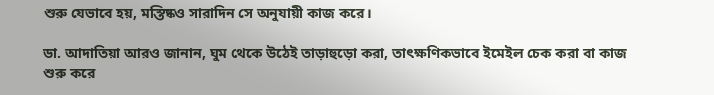শুরু যেভাবে হয়, মস্তিষ্কও সারাদিন সে অনুযায়ী কাজ করে।

ডা. আদাতিয়া আরও জানান, ঘুম থেকে উঠেই তাড়াহুড়ো করা, তাৎক্ষণিকভাবে ইমেইল চেক করা বা কাজ শুরু করে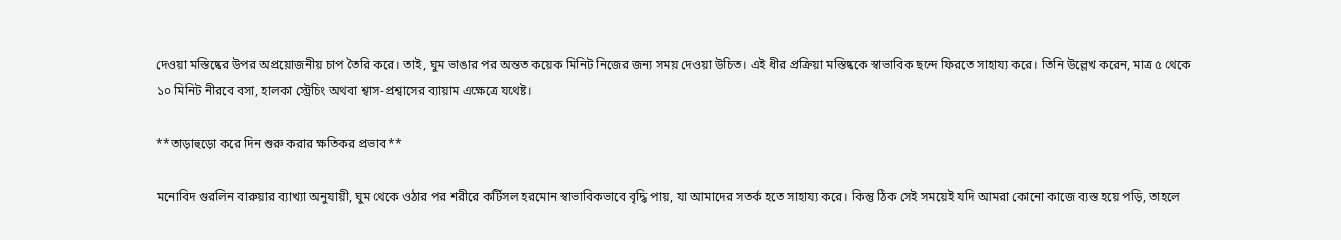দেওয়া মস্তিষ্কের উপর অপ্রয়োজনীয় চাপ তৈরি করে। তাই, ঘুম ভাঙার পর অন্তত কয়েক মিনিট নিজের জন্য সময় দেওয়া উচিত। এই ধীর প্রক্রিয়া মস্তিষ্ককে স্বাভাবিক ছন্দে ফিরতে সাহায্য করে। তিনি উল্লেখ করেন, মাত্র ৫ থেকে ১০ মিনিট নীরবে বসা, হালকা স্ট্রেচিং অথবা শ্বাস-প্রশ্বাসের ব্যায়াম এক্ষেত্রে যথেষ্ট।

**তাড়াহুড়ো করে দিন শুরু করার ক্ষতিকর প্রভাব**

মনোবিদ গুরলিন বারুয়ার ব্যাখ্যা অনুযায়ী, ঘুম থেকে ওঠার পর শরীরে কর্টিসল হরমোন স্বাভাবিকভাবে বৃদ্ধি পায়, যা আমাদের সতর্ক হতে সাহায্য করে। কিন্তু ঠিক সেই সময়েই যদি আমরা কোনো কাজে ব্যস্ত হয়ে পড়ি, তাহলে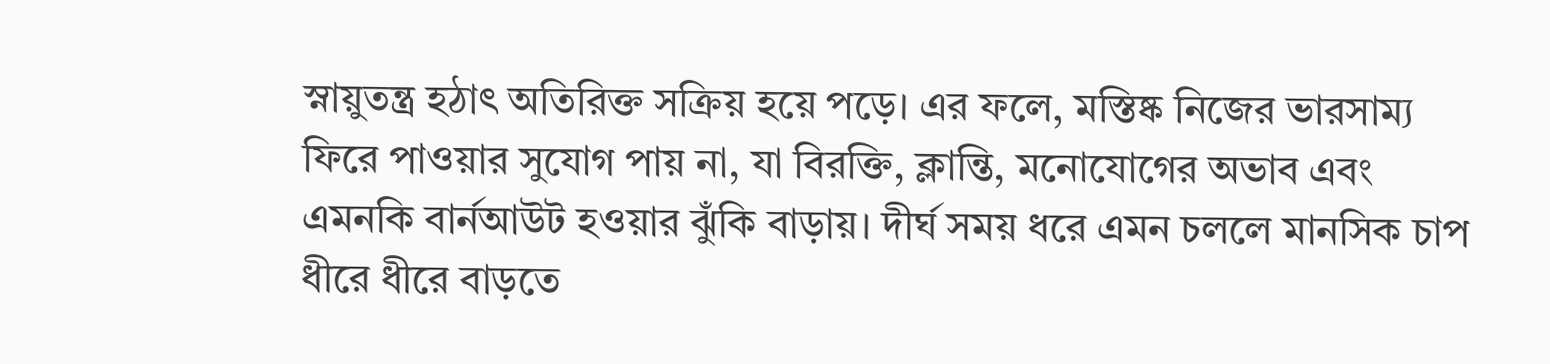স্নায়ুতন্ত্র হঠাৎ অতিরিক্ত সক্রিয় হয়ে পড়ে। এর ফলে, মস্তিষ্ক নিজের ভারসাম্য ফিরে পাওয়ার সুযোগ পায় না, যা বিরক্তি, ক্লান্তি, মনোযোগের অভাব এবং এমনকি বার্নআউট হওয়ার ঝুঁকি বাড়ায়। দীর্ঘ সময় ধরে এমন চললে মানসিক চাপ ধীরে ধীরে বাড়তে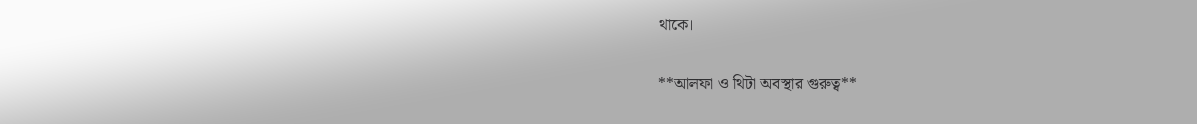থাকে।

**আলফা ও থিটা অবস্থার গুরুত্ব**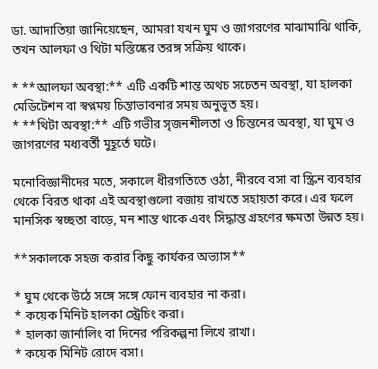ডা. আদাতিয়া জানিয়েছেন, আমরা যখন ঘুম ও জাগরণের মাঝামাঝি থাকি, তখন আলফা ও থিটা মস্তিষ্কের তরঙ্গ সক্রিয় থাকে।

* **আলফা অবস্থা:** এটি একটি শান্ত অথচ সচেতন অবস্থা, যা হালকা মেডিটেশন বা স্বপ্নময় চিন্তাভাবনার সময় অনুভূত হয়।
* **থিটা অবস্থা:** এটি গভীর সৃজনশীলতা ও চিন্তনের অবস্থা, যা ঘুম ও জাগরণের মধ্যবর্তী মুহূর্তে ঘটে।

মনোবিজ্ঞানীদের মতে, সকালে ধীরগতিতে ওঠা, নীরবে বসা বা স্ক্রিন ব্যবহার থেকে বিরত থাকা এই অবস্থাগুলো বজায় রাখতে সহায়তা করে। এর ফলে মানসিক স্বচ্ছতা বাড়ে, মন শান্ত থাকে এবং সিদ্ধান্ত গ্রহণের ক্ষমতা উন্নত হয়।

**সকালকে সহজ করার কিছু কার্যকর অভ্যাস**

* ঘুম থেকে উঠে সঙ্গে সঙ্গে ফোন ব্যবহার না করা।
* কয়েক মিনিট হালকা স্ট্রেচিং করা।
* হালকা জার্নালিং বা দিনের পরিকল্পনা লিখে রাখা।
* কয়েক মিনিট রোদে বসা।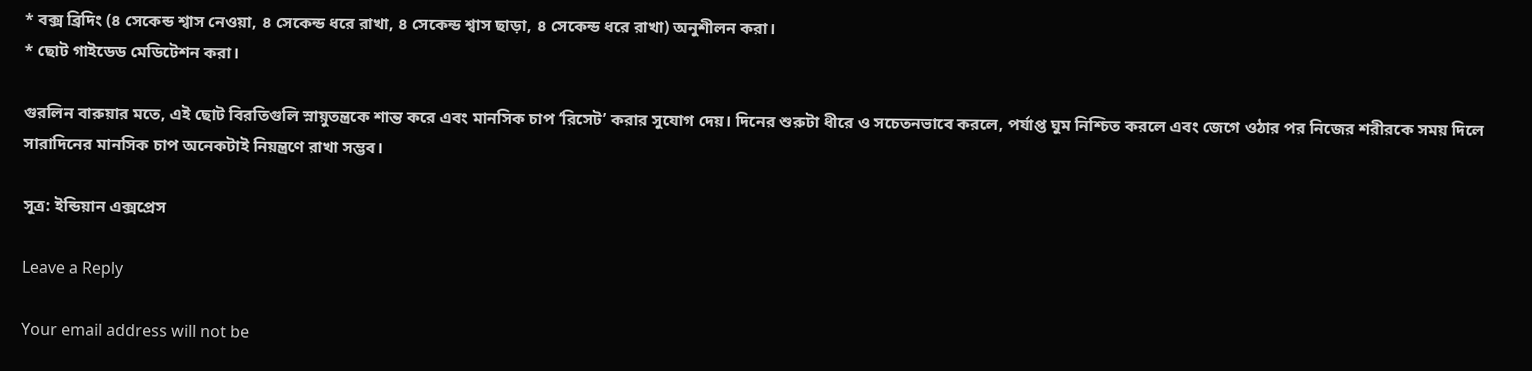* বক্স ব্রিদিং (৪ সেকেন্ড শ্বাস নেওয়া, ৪ সেকেন্ড ধরে রাখা, ৪ সেকেন্ড শ্বাস ছাড়া, ৪ সেকেন্ড ধরে রাখা) অনুশীলন করা।
* ছোট গাইডেড মেডিটেশন করা।

গুরলিন বারুয়ার মতে, এই ছোট বিরতিগুলি স্নায়ুতন্ত্রকে শান্ত করে এবং মানসিক চাপ ‘রিসেট’ করার সুযোগ দেয়। দিনের শুরুটা ধীরে ও সচেতনভাবে করলে, পর্যাপ্ত ঘুম নিশ্চিত করলে এবং জেগে ওঠার পর নিজের শরীরকে সময় দিলে সারাদিনের মানসিক চাপ অনেকটাই নিয়ন্ত্রণে রাখা সম্ভব।

সূত্র: ইন্ডিয়ান এক্সপ্রেস

Leave a Reply

Your email address will not be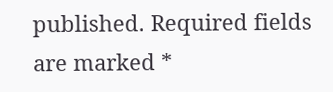published. Required fields are marked *